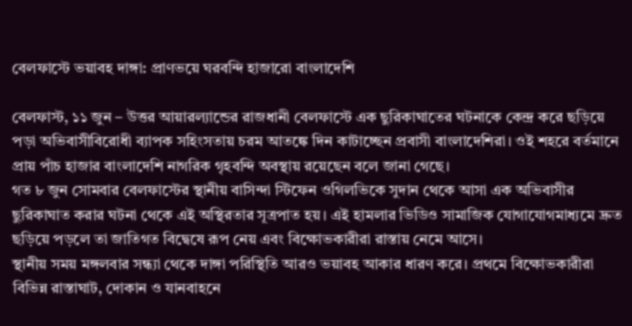বেলফাস্টে ভয়াবহ দাঙ্গা: প্রাণভয়ে ঘরবন্দি হাজারো বাংলাদেশি

বেলফাস্ট, ১১ জুন – উত্তর আয়ারল্যান্ডের রাজধানী বেলফাস্টে এক ছুরিকাঘাতের ঘটনাকে কেন্দ্র করে ছড়িয়ে পড়া অভিবাসীবিরোধী ব্যাপক সহিংসতায় চরম আতঙ্কে দিন কাটাচ্ছেন প্রবাসী বাংলাদেশিরা। ওই শহরে বর্তমানে প্রায় পাঁচ হাজার বাংলাদেশি নাগরিক গৃহবন্দি অবস্থায় রয়েছেন বলে জানা গেছে।
গত ৮ জুন সোমবার বেলফাস্টের স্থানীয় বাসিন্দা স্টিফেন ওগিলভিকে সুদান থেকে আসা এক অভিবাসীর ছুরিকাঘাত করার ঘটনা থেকে এই অস্থিরতার সূত্রপাত হয়। এই হামলার ভিডিও সামাজিক যোগাযোগমাধ্যমে দ্রুত ছড়িয়ে পড়লে তা জাতিগত বিদ্বেষে রূপ নেয় এবং বিক্ষোভকারীরা রাস্তায় নেমে আসে।
স্থানীয় সময় মঙ্গলবার সন্ধ্যা থেকে দাঙ্গা পরিস্থিতি আরও ভয়াবহ আকার ধারণ করে। প্রথমে বিক্ষোভকারীরা বিভিন্ন রাস্তাঘাট, দোকান ও যানবাহনে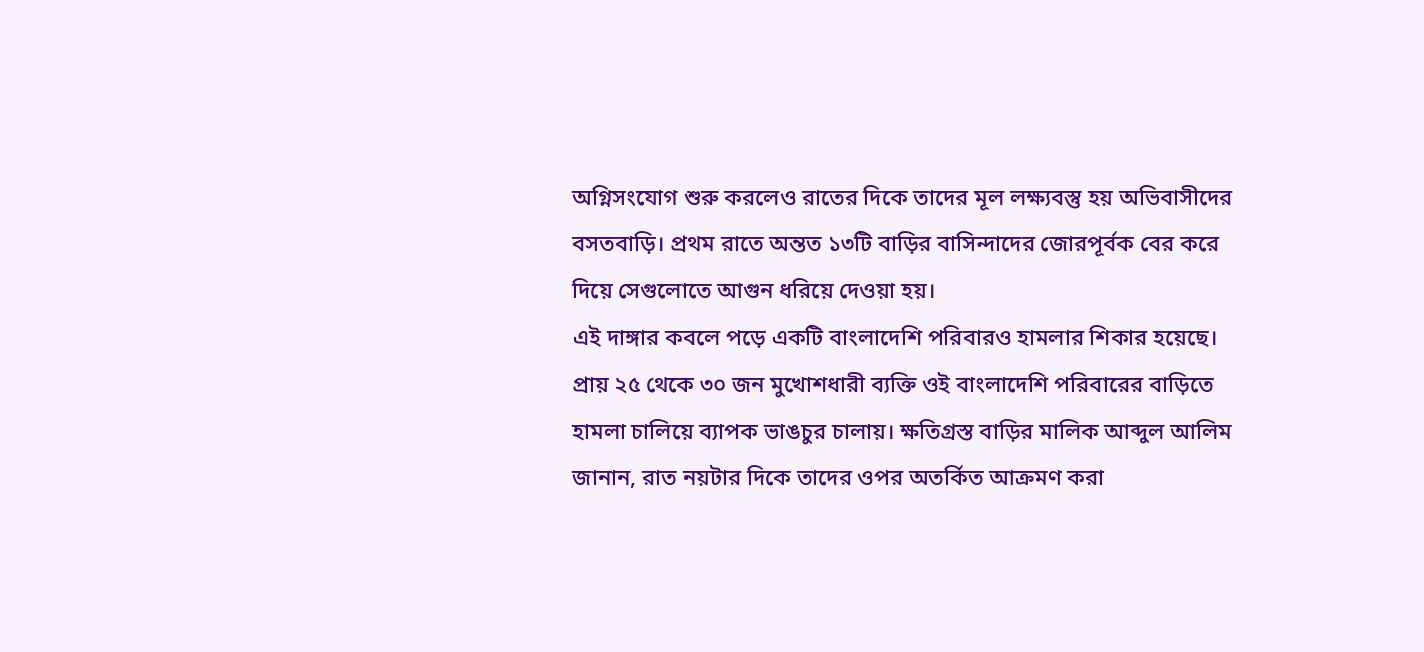অগ্নিসংযোগ শুরু করলেও রাতের দিকে তাদের মূল লক্ষ্যবস্তু হয় অভিবাসীদের বসতবাড়ি। প্রথম রাতে অন্তত ১৩টি বাড়ির বাসিন্দাদের জোরপূর্বক বের করে দিয়ে সেগুলোতে আগুন ধরিয়ে দেওয়া হয়।
এই দাঙ্গার কবলে পড়ে একটি বাংলাদেশি পরিবারও হামলার শিকার হয়েছে। প্রায় ২৫ থেকে ৩০ জন মুখোশধারী ব্যক্তি ওই বাংলাদেশি পরিবারের বাড়িতে হামলা চালিয়ে ব্যাপক ভাঙচুর চালায়। ক্ষতিগ্রস্ত বাড়ির মালিক আব্দুল আলিম জানান, রাত নয়টার দিকে তাদের ওপর অতর্কিত আক্রমণ করা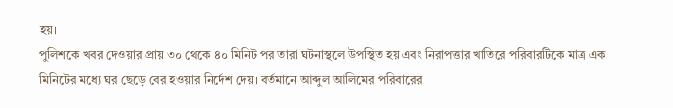হয়।
পুলিশকে খবর দেওয়ার প্রায় ৩০ থেকে ৪০ মিনিট পর তারা ঘটনাস্থলে উপস্থিত হয় এবং নিরাপত্তার খাতিরে পরিবারটিকে মাত্র এক মিনিটের মধ্যে ঘর ছেড়ে বের হওয়ার নির্দেশ দেয়। বর্তমানে আব্দুল আলিমের পরিবারের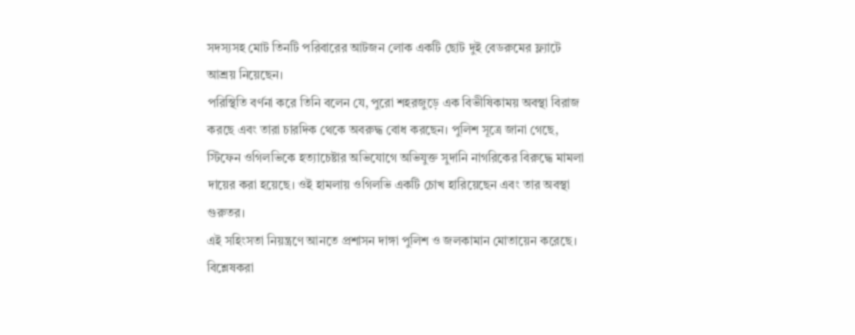সদস্যসহ মোট তিনটি পরিবারের আটজন লোক একটি ছোট দুই বেডরুমের ফ্ল্যাটে আশ্রয় নিয়েছেন।
পরিস্থিতি বর্ণনা করে তিনি বলেন যে, পুরো শহরজুড়ে এক বিভীষিকাময় অবস্থা বিরাজ করছে এবং তারা চারদিক থেকে অবরুদ্ধ বোধ করছেন। পুলিশ সূত্রে জানা গেছে, স্টিফেন ওগিলভিকে হত্যাচেষ্টার অভিযোগে অভিযুক্ত সুদানি নাগরিকের বিরুদ্ধে মামলা দায়ের করা হয়েছে। ওই হামলায় ওগিলভি একটি চোখ হারিয়েছেন এবং তার অবস্থা গুরুতর।
এই সহিংসতা নিয়ন্ত্রণে আনতে প্রশাসন দাঙ্গা পুলিশ ও জলকামান মোতায়েন করেছে। বিশ্লেষকরা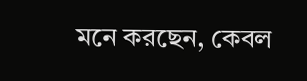মনে করছেন, কেবল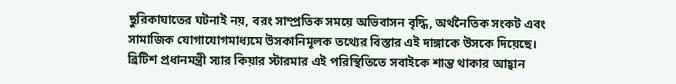ছুরিকাঘাতের ঘটনাই নয়, বরং সাম্প্রতিক সময়ে অভিবাসন বৃদ্ধি, অর্থনৈতিক সংকট এবং সামাজিক যোগাযোগমাধ্যমে উসকানিমূলক তথ্যের বিস্তার এই দাঙ্গাকে উসকে দিয়েছে।
ব্রিটিশ প্রধানমন্ত্রী স্যার কিয়ার স্টারমার এই পরিস্থিতিতে সবাইকে শান্ত থাকার আহ্বান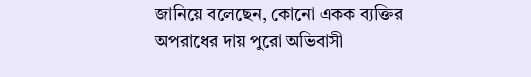জানিয়ে বলেছেন, কোনো একক ব্যক্তির অপরাধের দায় পুরো অভিবাসী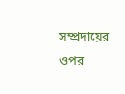সম্প্রদায়ের ওপর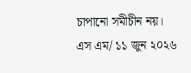চাপানো সমীচীন নয়।
এস এম/ ১১ জুন ২০২৬